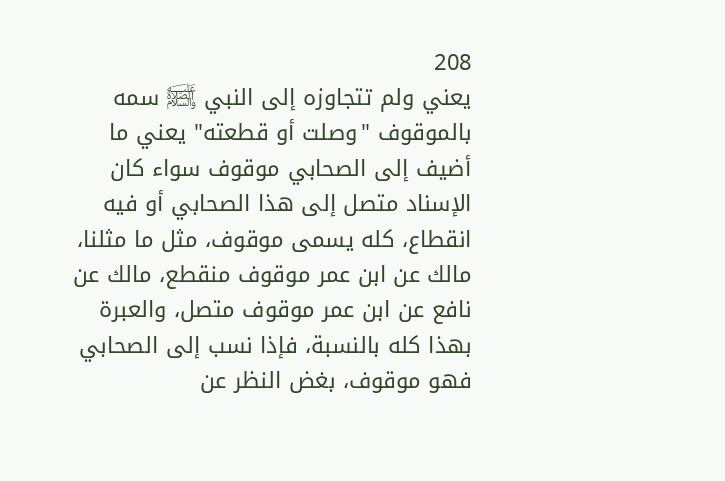208
يعني ولم تتجاوزه إلى النبي ﵊ سمه بالموقوف "وصلت أو قطعته" يعني ما أضيف إلى الصحابي موقوف سواء كان الإسناد متصل إلى هذا الصحابي أو فيه انقطاع، كله يسمى موقوف، مثل ما مثلنا، مالك عن ابن عمر موقوف منقطع، مالك عن نافع عن ابن عمر موقوف متصل، والعبرة بهذا كله بالنسبة، فإذا نسب إلى الصحابي فهو موقوف، بغض النظر عن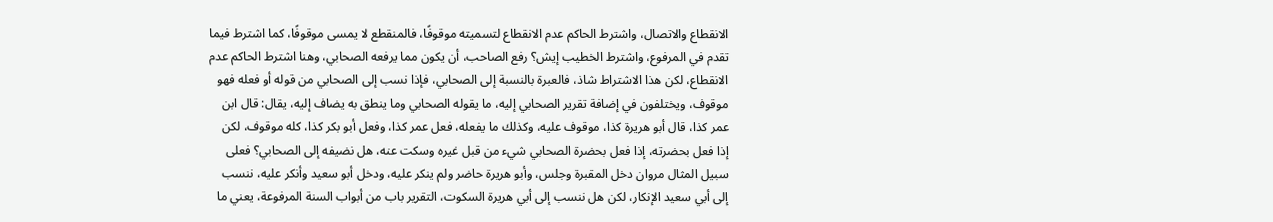الانقطاع والاتصال، واشترط الحاكم عدم الانقطاع لتسميته موقوفًا، فالمنقطع لا يمسى موقوفًا، كما اشترط فيما تقدم في المرفوع، واشترط الخطيب إيش؟ رفع الصاحب، أن يكون مما يرفعه الصحابي، وهنا اشترط الحاكم عدم الانقطاع، لكن هذا الاشتراط شاذ، فالعبرة بالنسبة إلى الصحابي، فإذا نسب إلى الصحابي من قوله أو فعله فهو موقوف، ويختلفون في إضافة تقرير الصحابي إليه، ما يقوله الصحابي وما ينطق به يضاف إليه، يقال: قال ابن عمر كذا، قال أبو هريرة كذا، موقوف عليه، وكذلك ما يفعله، فعل عمر كذا، وفعل أبو بكر كذا، كله موقوف، لكن إذا فعل بحضرته، إذا فعل بحضرة الصحابي شيء من قبل غيره وسكت عنه، هل نضيفه إلى الصحابي؟ فعلى سبيل المثال مروان دخل المقبرة وجلس، وأبو هريرة حاضر ولم ينكر عليه، ودخل أبو سعيد وأنكر عليه، ننسب إلى أبي سعيد الإنكار، لكن هل ننسب إلى أبي هريرة السكوت، التقرير باب من أبواب السنة المرفوعة، يعني ما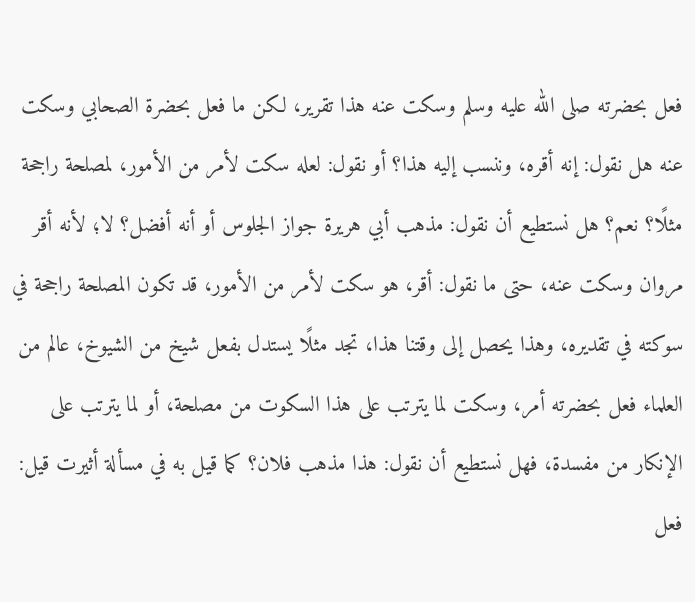فعل بحضرته صلى الله عليه وسلم وسكت عنه هذا تقرير، لكن ما فعل بحضرة الصحابي وسكت عنه هل نقول: إنه أقره، وننسب إليه هذا؟ أو نقول: لعله سكت لأمر من الأمور، لمصلحة راجحة مثلًا؟ نعم؟ هل نستطيع أن نقول: مذهب أبي هريرة جواز الجلوس أو أنه أفضل؟ لا؛ لأنه أقر مروان وسكت عنه، حتى ما نقول: أقر، هو سكت لأمر من الأمور، قد تكون المصلحة راجحة في سوكته في تقديره، وهذا يحصل إلى وقتنا هذا، تجد مثلًا يستدل بفعل شيخ من الشيوخ، عالم من العلماء فعل بحضرته أمر، وسكت لما يترتب على هذا السكوت من مصلحة، أو لما يترتب على الإنكار من مفسدة، فهل نستطيع أن نقول: هذا مذهب فلان؟ كما قيل به في مسألة أثيرت قيل: فعل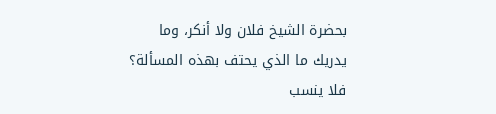بحضرة الشيخ فلان ولا أنكر، وما يدريك ما الذي يحتف بهذه المسألة؟ فلا ينسب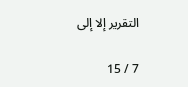التقرير إلا إلى

7 / 15